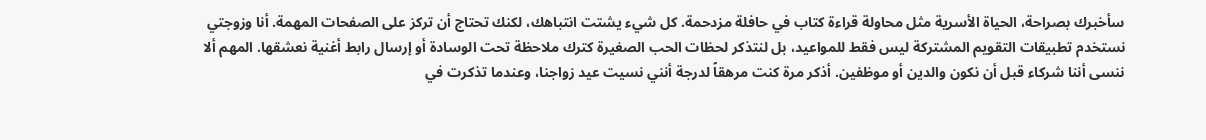سأخبرك بصراحة، الحياة الأسرية مثل محاولة قراءة كتاب في حافلة مزدحمة. كل شيء يشتت انتباهك، لكنك تحتاج أن تركز على الصفحات المهمة. أنا وزوجتي نستخدم تطبيقات التقويم المشتركة ليس فقط للمواعيد، بل لنتذكر لحظات الحب الصغيرة كترك ملاحظة تحت الوسادة أو إرسال رابط أغنية نعشقها. المهم ألا ننسى أننا شركاء قبل أن نكون والدين أو موظفين. أذكر مرة كنت مرهقاً لدرجة أنني نسيت عيد زواجنا، وعندما تذكرت في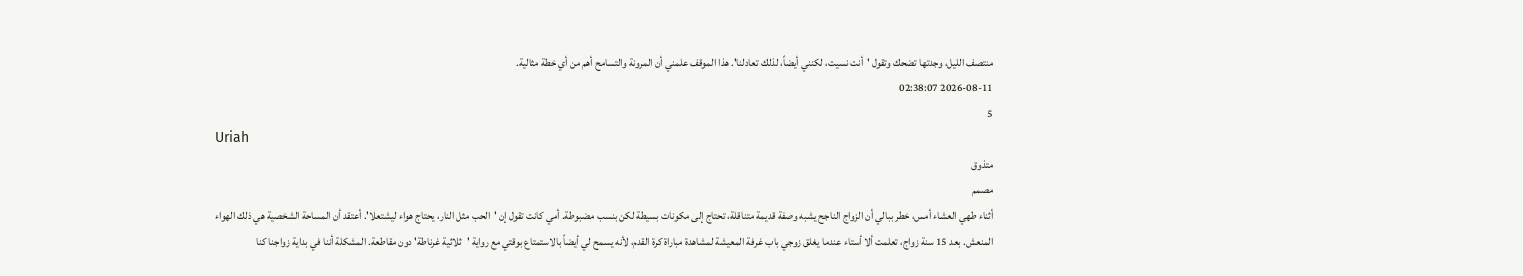منتصف الليل، وجدتها تضحك وتقول 'أنت نسيت، لكنني أيضاً، لذلك تعادلنا'. هذا الموقف علمني أن المرونة والتسامح أهم من أي خطة مثالية.
2026-08-11 02:38:07
5
Uriah
متذوق
مصمم
أثناء طهي العشاء أمس، خطر ببالي أن الزواج الناجح يشبه وصفة قديمة متناقلة، تحتاج إلى مكونات بسيطة لكن بنسب مضبوطة. أمي كانت تقول إن 'الحب مثل النار، يحتاج هواء ليشتعلا'. أعتقد أن المساحة الشخصية هي ذلك الهواء المنعش. بعد 15 سنة زواج، تعلمت ألا أستاء عندما يغلق زوجي باب غرفة المعيشة لمشاهدة مباراة كرة القدم، لأنه يسمح لي أيضاً بالاستمتاع بوقتي مع رواية 'ثلاثية غرناطة' دون مقاطعة. المشكلة أننا في بداية زواجنا كنا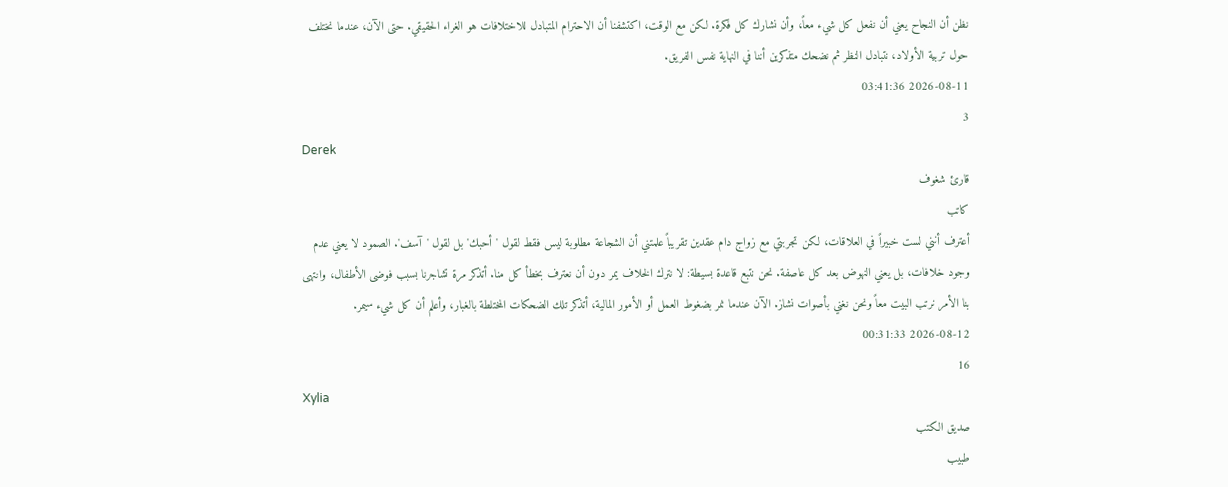نظن أن النجاح يعني أن نفعل كل شيء معاً، وأن نشارك كل فكرة. لكن مع الوقت، اكتشفنا أن الاحترام المتبادل للاختلافات هو الغراء الحقيقي. حتى الآن، عندما نختلف حول تربية الأولاد، نتبادل النظر ثم نضحك متذكرين أننا في النهاية نفس الفريق.
2026-08-11 03:41:36
3
Derek
قارئ شغوف
كاتب
أعترف أنني لست خبيراً في العلاقات، لكن تجربتي مع زواج دام عقدين تقريباً علمتني أن الشجاعة مطلوبة ليس فقط لقول 'أحبك' بل لقول 'آسف'. الصمود لا يعني عدم وجود خلافات، بل يعني النهوض بعد كل عاصفة. نحن نتبع قاعدة بسيطة: لا نترك الخلاف يمر دون أن نعترف بخطأ كل منا. أتذكر مرة تشاجرنا بسبب فوضى الأطفال، وانتهى بنا الأمر نرتب البيت معاً ونحن نغني بأصوات نشاز. الآن عندما نمر بضغوط العمل أو الأمور المالية، أتذكر تلك الضحكات المختلطة بالغبار، وأعلم أن كل شيء سيمر.
2026-08-12 00:31:33
16
Xylia
صديق الكتب
طبيب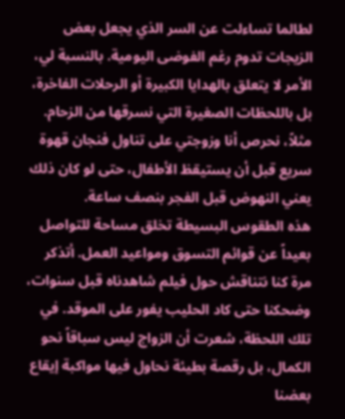لطالما تساءلت عن السر الذي يجعل بعض الزيجات تدوم رغم الفوضى اليومية. بالنسبة لي، الأمر لا يتعلق بالهدايا الكبيرة أو الرحلات الفاخرة، بل باللحظات الصغيرة التي نسرقها من الزحام. مثلاً، نحرص أنا وزوجتي على تناول فنجان قهوة سريع قبل أن يستيقظ الأطفال، حتى لو كان ذلك يعني النهوض قبل الفجر بنصف ساعة.
هذه الطقوس البسيطة تخلق مساحة للتواصل بعيداً عن قوائم التسوق ومواعيد العمل. أتذكر مرة كنا نتناقش حول فيلم شاهدناه قبل سنوات، وضحكنا حتى كاد الحليب يفور على الموقد. في تلك اللحظة، شعرت أن الزواج ليس سباقاً نحو الكمال، بل رقصة بطيئة نحاول فيها مواكبة إيقاع بعضنا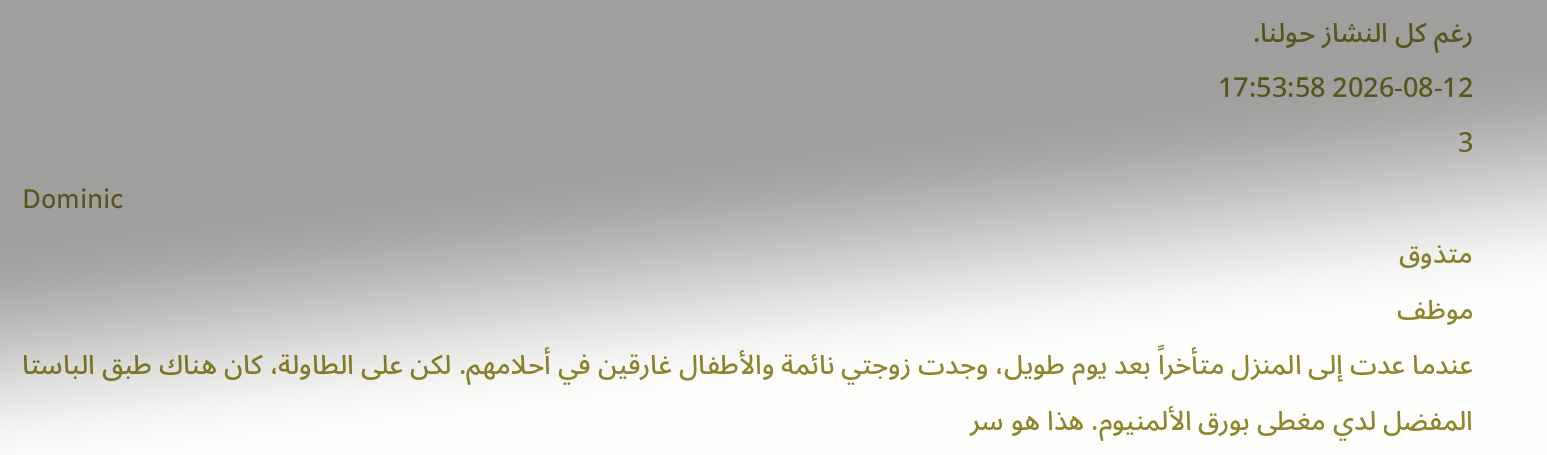رغم كل النشاز حولنا.
2026-08-12 17:53:58
3
Dominic
متذوق
موظف
عندما عدت إلى المنزل متأخراً بعد يوم طويل، وجدت زوجتي نائمة والأطفال غارقين في أحلامهم. لكن على الطاولة، كان هناك طبق الباستا المفضل لدي مغطى بورق الألمنيوم. هذا هو سر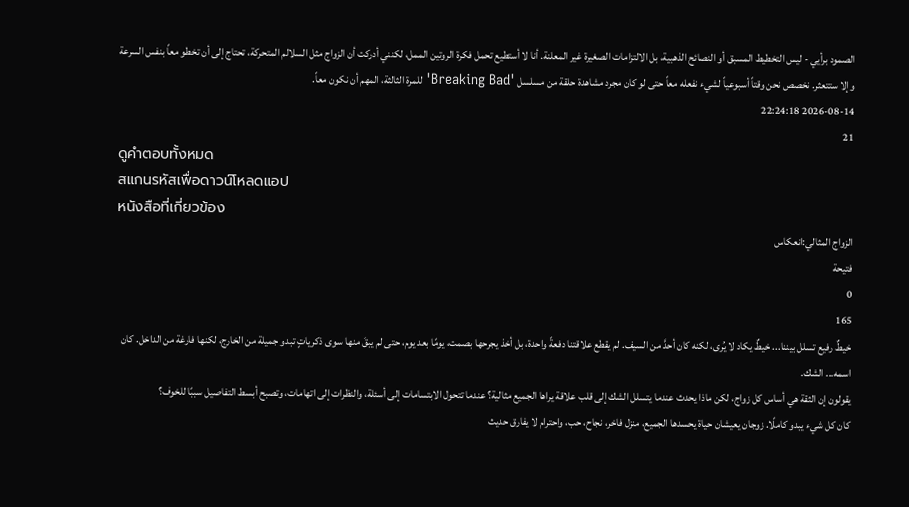الصمود برأيي - ليس التخطيط المسبق أو النصائح الذهبية، بل الالتزامات الصغيرة غير المعلنة. أنا لا أستطيع تحمل فكرة الروتين الممل، لكنني أدركت أن الزواج مثل السلالم المتحركة، تحتاج إلى أن تخطو معاً بنفس السرعة وإلا ستتعثر. نخصص نحن وقتاً أسبوعياً لشيء نفعله معاً حتى لو كان مجرد مشاهدة حلقة من مسلسل 'Breaking Bad' للمرة الثالثة، المهم أن نكون معاً.
2026-08-14 22:24:18
21
ดูคำตอบทั้งหมด
สแกนรหัสเพื่อดาวน์โหลดแอป
หนังสือที่เกี่ยวข้อง
الزواج المثالي:انعكاس
فتيحة
0
165
خيطٌ رفيع تسلل بيننا... خيطٌ يكاد لا يُرى، لكنه كان أحدَّ من السيف. لم يقطع علاقتنا دفعةً واحدة، بل أخذ يجرحها بصمت، يومًا بعد يوم، حتى لم يبقَ منها سوى ذكرياتٍ تبدو جميلة من الخارج، لكنها فارغة من الداخل. كان اسمه... الشك.
يقولون إن الثقة هي أساس كل زواج، لكن ماذا يحدث عندما يتسلل الشك إلى قلب علاقة يراها الجميع مثالية؟ عندما تتحول الابتسامات إلى أسئلة، والنظرات إلى اتهامات، وتصبح أبسط التفاصيل سببًا للخوف؟
كان كل شيء يبدو كاملًا. زوجان يعيشان حياة يحسدها الجميع، منزل فاخر، نجاح، حب، واحترام لا يفارق حديث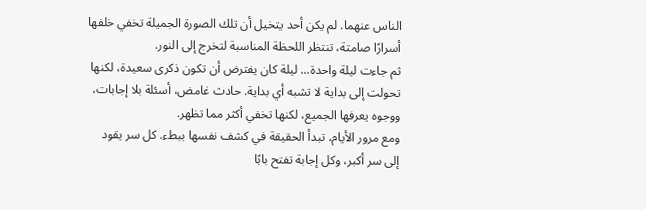الناس عنهما. لم يكن أحد يتخيل أن تلك الصورة الجميلة تخفي خلفها أسرارًا صامتة، تنتظر اللحظة المناسبة لتخرج إلى النور.
ثم جاءت ليلة واحدة... ليلة كان يفترض أن تكون ذكرى سعيدة، لكنها تحولت إلى بداية لا تشبه أي بداية. حادث غامض، أسئلة بلا إجابات، ووجوه يعرفها الجميع، لكنها تخفي أكثر مما تظهر.
ومع مرور الأيام، تبدأ الحقيقة في كشف نفسها ببطء. كل سر يقود إلى سر أكبر، وكل إجابة تفتح بابًا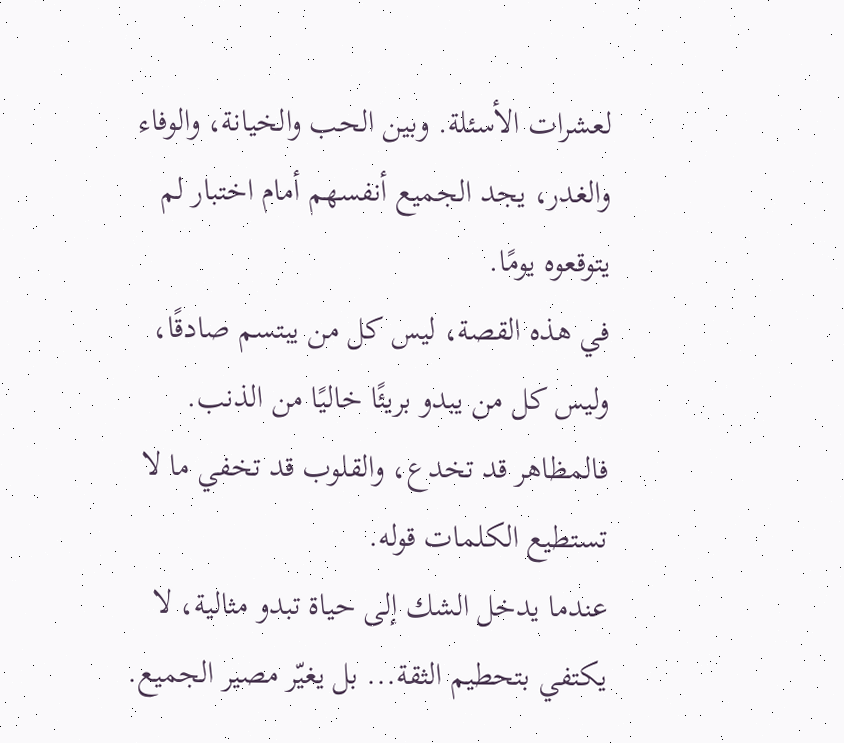لعشرات الأسئلة. وبين الحب والخيانة، والوفاء والغدر، يجد الجميع أنفسهم أمام اختبار لم يتوقعوه يومًا.
في هذه القصة، ليس كل من يبتسم صادقًا، وليس كل من يبدو بريئًا خاليًا من الذنب. فالمظاهر قد تخدع، والقلوب قد تخفي ما لا تستطيع الكلمات قوله.
عندما يدخل الشك إلى حياة تبدو مثالية، لا يكتفي بتحطيم الثقة... بل يغيّر مصير الجميع.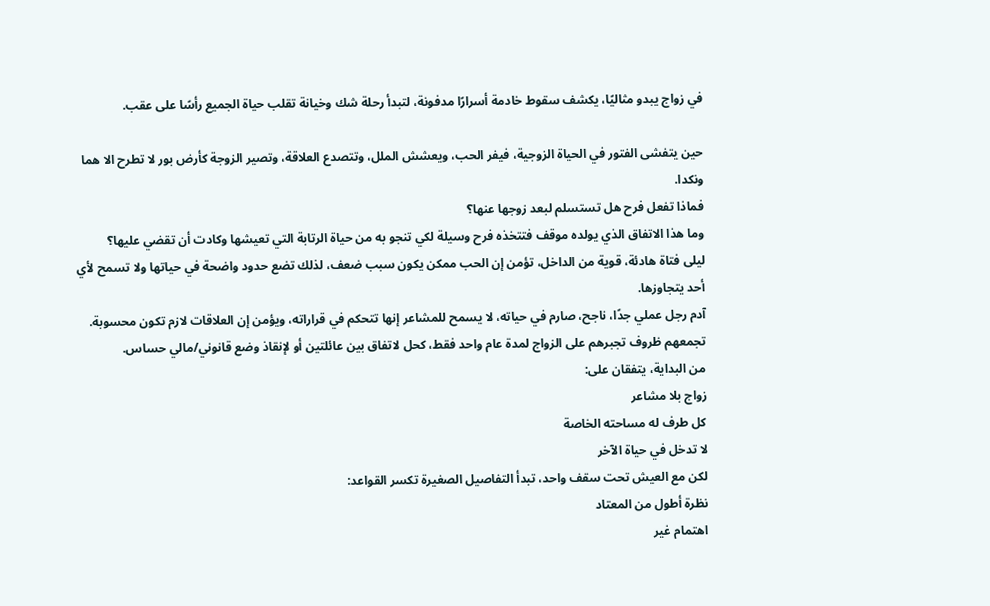في زواج يبدو مثاليًا، يكشف سقوط خادمة أسرارًا مدفونة، لتبدأ رحلة شك وخيانة تقلب حياة الجميع رأسًا على عقب.

حين يتفشى الفتور في الحياة الزوجية، فيفر الحب، ويعشش الملل، وتتصدع العلاقة، وتصير الزوجة كأرض بور لا تطرح الا هما ونكدا.
فماذا تفعل فرح هل تستسلم لبعد زوجها عنها؟
وما هذا الاتفاق الذي يولده موقف فتتخذه فرح وسيلة لكي تنجو به من حياة الرتابة التي تعيشها وكادت أن تقضي عليها؟
ليلى فتاة هادئة، قوية من الداخل، تؤمن إن الحب ممكن يكون سبب ضعف، لذلك تضع حدود واضحة في حياتها ولا تسمح لأي أحد يتجاوزها.
آدم رجل عملي جدًا، ناجح، صارم في حياته، لا يسمح للمشاعر إنها تتحكم في قراراته، ويؤمن إن العلاقات لازم تكون محسوبة.
تجمعهم ظروف تجبرهم على الزواج لمدة عام واحد فقط، كحل لاتفاق بين عائلتين أو لإنقاذ وضع قانوني/مالي حساس.
من البداية، يتفقان على:
زواج بلا مشاعر
كل طرف له مساحته الخاصة
لا تدخل في حياة الآخر
لكن مع العيش تحت سقف واحد، تبدأ التفاصيل الصغيرة تكسر القواعد:
نظرة أطول من المعتاد
اهتمام غير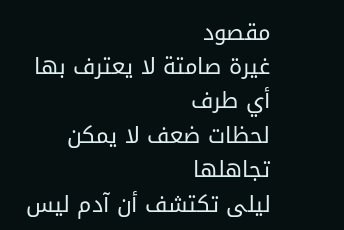مقصود
غيرة صامتة لا يعترف بها أي طرف
لحظات ضعف لا يمكن تجاهلها
ليلى تكتشف أن آدم ليس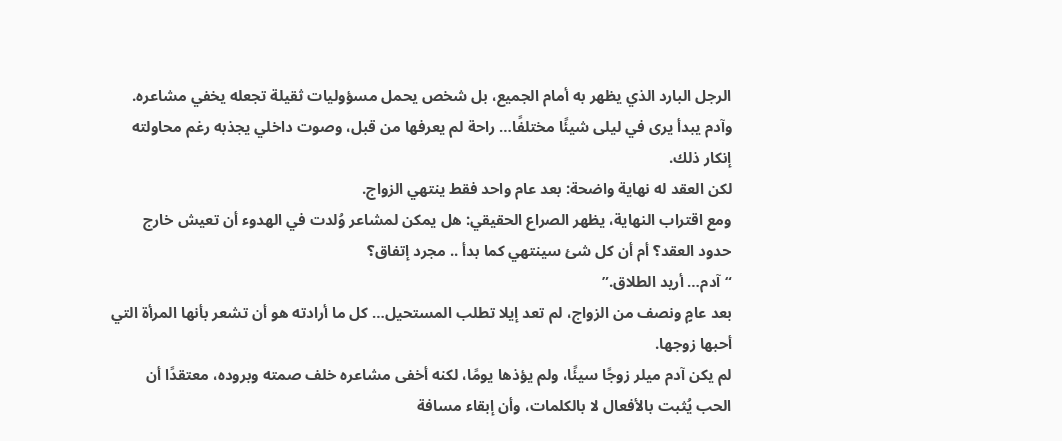الرجل البارد الذي يظهر به أمام الجميع، بل شخص يحمل مسؤوليات ثقيلة تجعله يخفي مشاعره.
وآدم يبدأ يرى في ليلى شيئًا مختلفًا… راحة لم يعرفها من قبل، وصوت داخلي يجذبه رغم محاولته إنكار ذلك.
لكن العقد له نهاية واضحة: بعد عام واحد فقط ينتهي الزواج.
ومع اقتراب النهاية، يظهر الصراع الحقيقي: هل يمكن لمشاعر وُلدت في الهدوء أن تعيش خارج حدود العقد؟ أم أن كل شئ سينتهي كما بدأ .. مجرد إتفاق؟
“آدم… أريد الطلاق.”
بعد عامٍ ونصف من الزواج، لم تعد إيلا تطلب المستحيل… كل ما أرادته هو أن تشعر بأنها المرأة التي أحبها زوجها.
لم يكن آدم ميلر زوجًا سيئًا، ولم يؤذها يومًا، لكنه أخفى مشاعره خلف صمته وبروده، معتقدًا أن الحب يُثبت بالأفعال لا بالكلمات، وأن إبقاء مسافة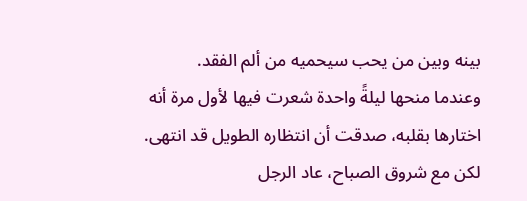بينه وبين من يحب سيحميه من ألم الفقد.
وعندما منحها ليلةً واحدة شعرت فيها لأول مرة أنه اختارها بقلبه، صدقت أن انتظاره الطويل قد انتهى.
لكن مع شروق الصباح، عاد الرجل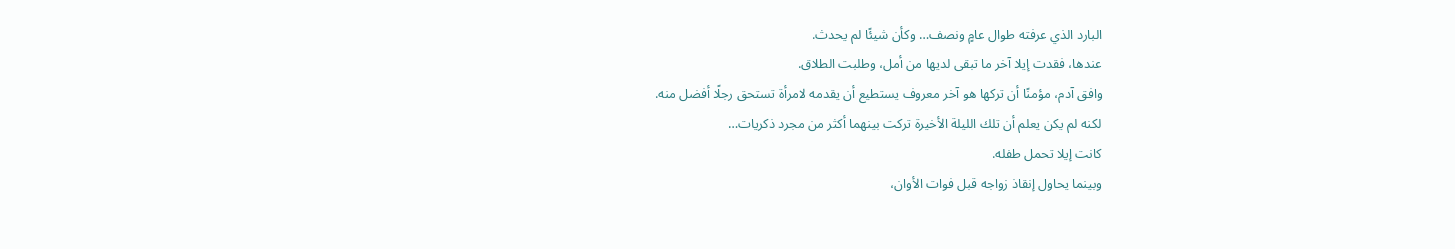البارد الذي عرفته طوال عامٍ ونصف… وكأن شيئًا لم يحدث.
عندها، فقدت إيلا آخر ما تبقى لديها من أمل، وطلبت الطلاق.
وافق آدم، مؤمنًا أن تركها هو آخر معروف يستطيع أن يقدمه لامرأة تستحق رجلًا أفضل منه.
لكنه لم يكن يعلم أن تلك الليلة الأخيرة تركت بينهما أكثر من مجرد ذكريات…
كانت إيلا تحمل طفله.
وبينما يحاول إنقاذ زواجه قبل فوات الأوان،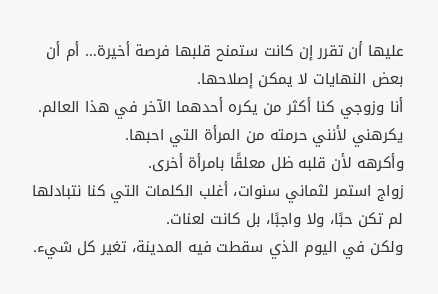عليها أن تقرر إن كانت ستمنح قلبها فرصة أخيرة… أم أن بعض النهايات لا يمكن إصلاحها.
أنا وزوجي كنا أكثر من يكره أحدهما الآخر في هذا العالم.
يكرهني لأنني حرمته من المرأة التي احبها.
وأكرهه لأن قلبه ظل معلقًا بامرأة أخرى.
زواج استمر لثماني سنوات، أغلب الكلمات التي كنا نتبادلها لم تكن حبًا، ولا واجبًا، بل كانت لعنات.
ولكن في اليوم الذي سقطت فيه المدينة، تغير كل شيء.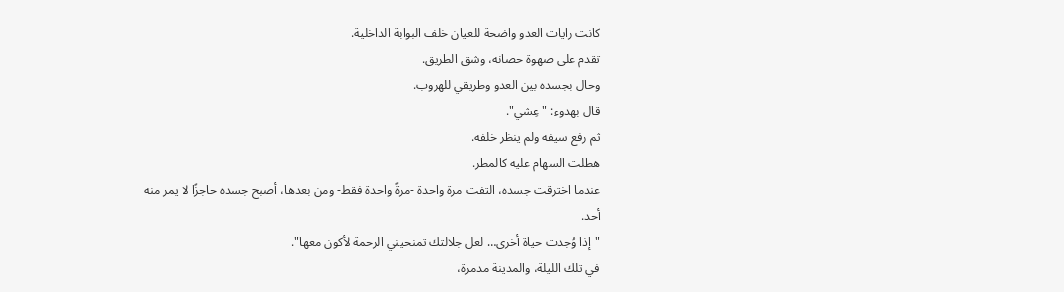كانت رايات العدو واضحة للعيان خلف البوابة الداخلية.
تقدم على صهوة حصانه، وشق الطريق.
وحال بجسده بين العدو وطريقي للهروب.
قال بهدوء: "عِشي".
ثم رفع سيفه ولم ينظر خلفه.
هطلت السهام عليه كالمطر.
عندما اخترقت جسده، التفت مرة واحدة -مرةً واحدة فقط- ومن بعدها، أصبح جسده حاجزًا لا يمر منه أحد.
"إذا وُجدت حياة أخرى… لعل جلالتك تمنحيني الرحمة لأكون معها".
في تلك الليلة، والمدينة مدمرة،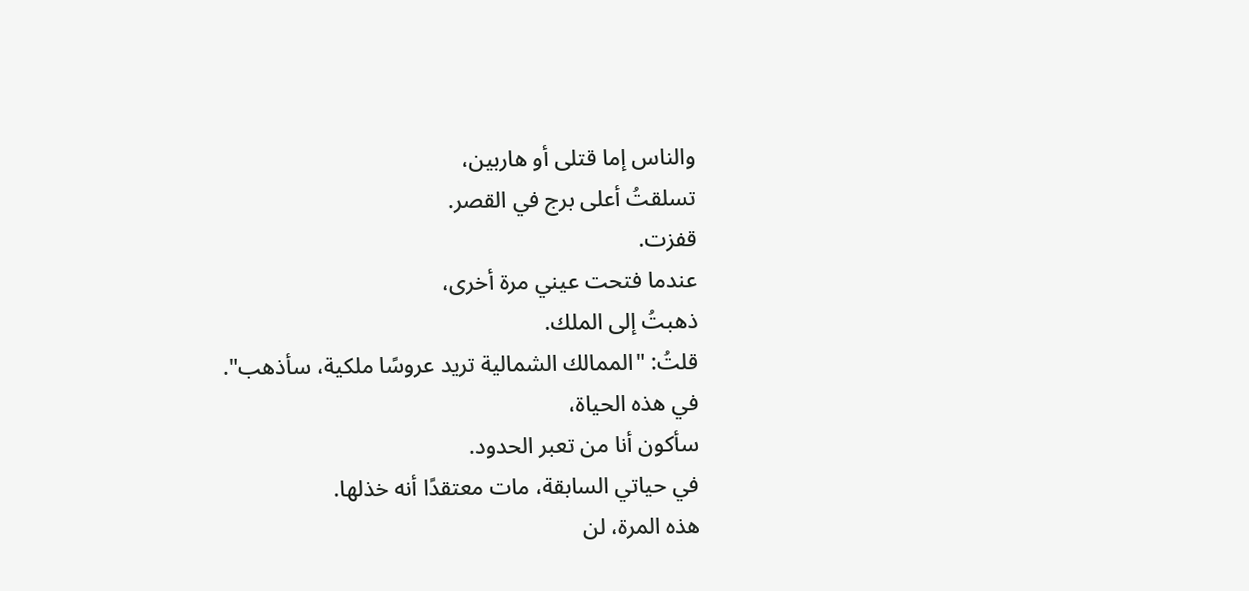والناس إما قتلى أو هاربين،
تسلقتُ أعلى برج في القصر.
قفزت.
عندما فتحت عيني مرة أخرى،
ذهبتُ إلى الملك.
قلتُ: "الممالك الشمالية تريد عروسًا ملكية، سأذهب".
في هذه الحياة،
سأكون أنا من تعبر الحدود.
في حياتي السابقة، مات معتقدًا أنه خذلها.
هذه المرة، لن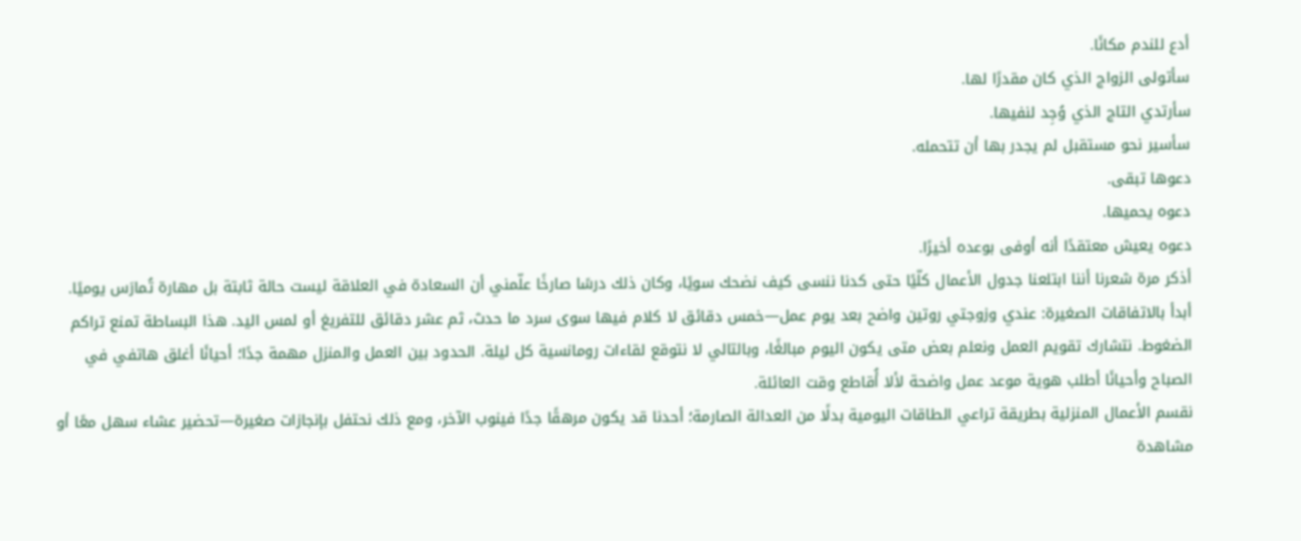أدع للندم مكانًا.
سأتولى الزواج الذي كان مقدرًا لها.
سأرتدي التاج الذي وُجِد لنفيها.
سأسير نحو مستقبل لم يجدر بها أن تتحمله.
دعوها تبقى.
دعوه يحميها.
دعوه يعيش معتقدًا أنه أوفى بوعده أخيرًا.
أذكر مرة شعرنا أننا ابتلعنا جدول الأعمال كلّيًا حتى كدنا ننسى كيف نضحك سويًا، وكان ذلك درسًا صارخًا علّمني أن السعادة في العلاقة ليست حالة ثابتة بل مهارة تُمارَس يوميًا.
أبدأ بالاتفاقات الصغيرة: عندي وزوجتي روتين واضح بعد يوم عمل—خمس دقائق لا كلام فيها سوى سرد ما حدث، ثم عشر دقائق للتفريغ أو لمس اليد. هذا البساطة تمنع تراكم الضغوط. نتشارك تقويم العمل ونعلم بعض متى يكون اليوم مبالغًا، وبالتالي لا نتوقع لقاءات رومانسية كل ليلة. الحدود بين العمل والمنزل مهمة جدًا؛ أحيانًا أغلق هاتفي في الصباح وأحيانًا أطلب هوية موعد عمل واضحة لألا أُقاطع وقت العائلة.
نقسم الأعمال المنزلية بطريقة تراعي الطاقات اليومية بدلًا من العدالة الصارمة؛ أحدنا قد يكون مرهقًا جدًا فينوب الآخر، ومع ذلك نحتفل بإنجازات صغيرة—تحضير عشاء سهل معًا أو مشاهدة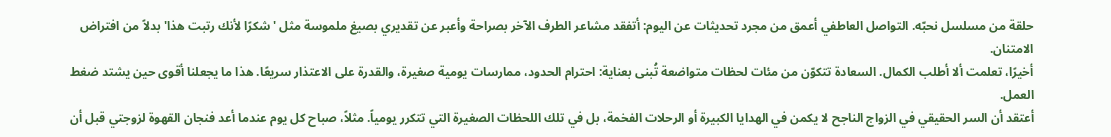حلقة من مسلسل نحبّه. التواصل العاطفي أعمق من مجرد تحديثات عن اليوم: أتفقد مشاعر الطرف الآخر بصراحة وأعبر عن تقديري بصيغ ملموسة مثل 'شكرًا لأنك رتبت هذا' بدلاً من افتراض الامتنان.
أخيرًا، تعلمت ألا أطلب الكمال. السعادة تتكوّن من مئات لحظات متواضعة تُبنى بعناية: احترام الحدود، ممارسات يومية صغيرة، والقدرة على الاعتذار سريعًا. هذا ما يجعلنا أقوى حين يشتد ضغط العمل.
أعتقد أن السر الحقيقي في الزواج الناجح لا يكمن في الهدايا الكبيرة أو الرحلات الفخمة، بل في تلك اللحظات الصغيرة التي تتكرر يومياً. مثلاً، صباح كل يوم عندما أعد فنجان القهوة لزوجتي قبل أن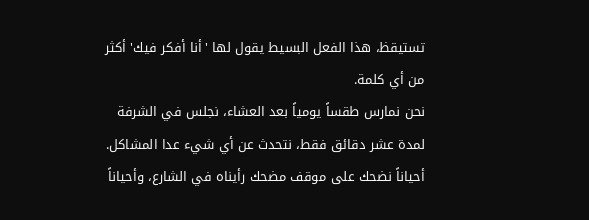تستيقظ، هذا الفعل البسيط يقول لها 'أنا أفكر فيك' أكثر من أي كلمة.
نحن نمارس طقساً يومياً بعد العشاء، نجلس في الشرفة لمدة عشر دقائق فقط، نتحدث عن أي شيء عدا المشاكل. أحياناً نضحك على موقف مضحك رأيناه في الشارع، وأحياناً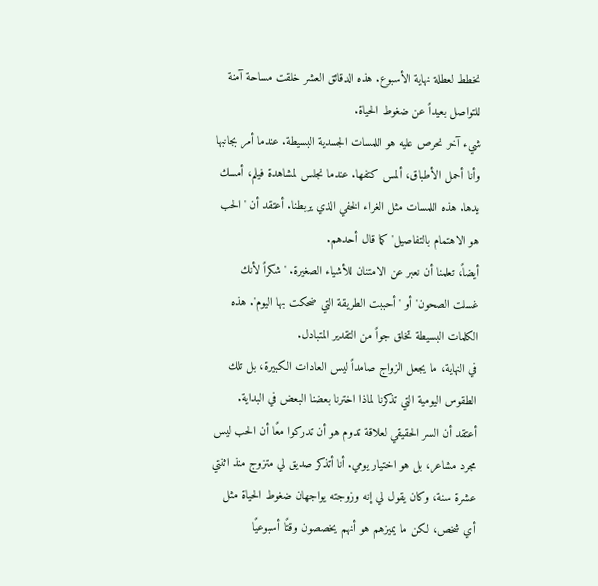نخطط لعطلة نهاية الأسبوع. هذه الدقائق العشر خلقت مساحة آمنة للتواصل بعيداً عن ضغوط الحياة.
شيء آخر نحرص عليه هو اللمسات الجسدية البسيطة. عندما أمر بجانبها وأنا أحمل الأطباق، ألمس كتفها. عندما نجلس لمشاهدة فيلم، أمسك يدها. هذه اللمسات مثل الغراء الخفي الذي يربطنا. أعتقد أن 'الحب هو الاهتمام بالتفاصيل' كما قال أحدهم.
أيضاً، تعلمنا أن نعبر عن الامتنان للأشياء الصغيرة. 'شكراً لأنك غسلت الصحون' أو 'أحببت الطريقة التي ضحكت بها اليوم'. هذه الكلمات البسيطة تخلق جواً من التقدير المتبادل.
في النهاية، ما يجعل الزواج صامداً ليس العادات الكبيرة، بل تلك الطقوس اليومية التي تذكرنا لماذا اخترنا بعضنا البعض في البداية.
أعتقد أن السر الحقيقي لعلاقة تدوم هو أن تدركوا معًا أن الحب ليس مجرد مشاعر، بل هو اختيار يومي. أنا أتذكر صديق لي متزوج منذ اثنتي عشرة سنة، وكان يقول لي إنه وزوجته يواجهان ضغوط الحياة مثل أي شخص، لكن ما يميزهم هو أنهم يخصصون وقتًا أسبوعيًا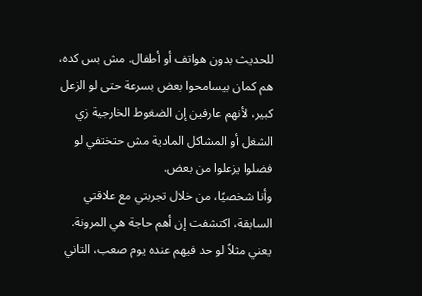للحديث بدون هواتف أو أطفال. مش بس كده، هم كمان بيسامحوا بعض بسرعة حتى لو الزعل كبير، لأنهم عارفين إن الضغوط الخارجية زي الشغل أو المشاكل المادية مش حتختفي لو فضلوا يزعلوا من بعض.
وأنا شخصيًا، من خلال تجربتي مع علاقتي السابقة، اكتشفت إن أهم حاجة هي المرونة. يعني مثلاً لو حد فيهم عنده يوم صعب، التاني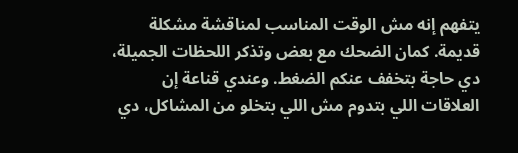يتفهم إنه مش الوقت المناسب لمناقشة مشكلة قديمة. كمان الضحك مع بعض وتذكر اللحظات الجميلة، دي حاجة بتخفف عنكم الضغط. وعندي قناعة إن العلاقات اللي بتدوم مش اللي بتخلو من المشاكل، دي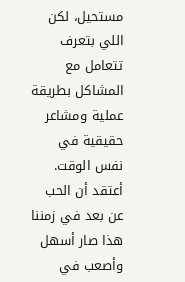مستحيل، لكن اللي بتعرف تتعامل مع المشاكل بطريقة عملية ومشاعر حقيقية في نفس الوقت.
أعتقد أن الحب عن بعد في زمننا هذا صار أسهل وأصعب في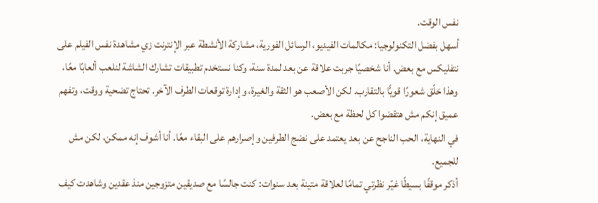نفس الوقت.
أسهل بفضل التكنولوجيا: مكالمات الفيديو، الرسائل الفورية، مشاركة الأنشطة عبر الإنترنت زي مشاهدة نفس الفيلم على نتفليكس مع بعض. أنا شخصيًا جربت علاقة عن بعد لمدة سنة، وكنا نستخدم تطبيقات تشارك الشاشة لنلعب ألعابًا معًا، وهذا خلّق شعورًا قويًّا بالتقارب. لكن الأصعب هو الثقة والغيرة، وإدارة توقعات الطرف الآخر. تحتاج تضحية ووقت، وتفهم عميق إنكم مش هتقضوا كل لحظة مع بعض.
في النهاية، الحب الناجح عن بعد يعتمد على نضج الطرفين وإصرارهم على البقاء معًا. أنا أشوف إنه ممكن، لكن مش للجميع.
أذكر موقفًا بسيطًا غيّر نظرتي تمامًا لعلاقة متينة بعد سنوات: كنت جالسًا مع صديقين متزوجين منذ عقدين وشاهدت كيف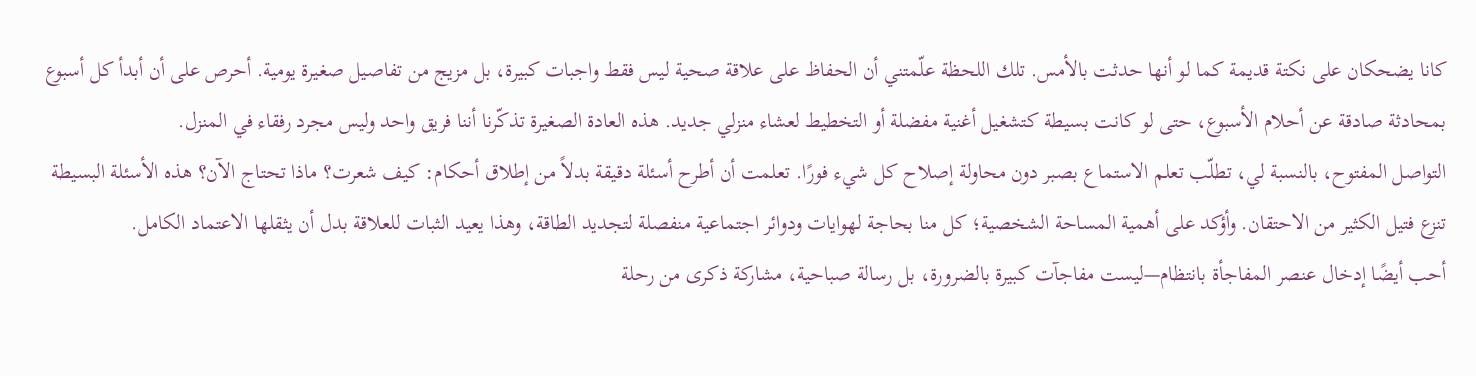كانا يضحكان على نكتة قديمة كما لو أنها حدثت بالأمس. تلك اللحظة علّمتني أن الحفاظ على علاقة صحية ليس فقط واجبات كبيرة، بل مزيج من تفاصيل صغيرة يومية. أحرص على أن أبدأ كل أسبوع بمحادثة صادقة عن أحلام الأسبوع، حتى لو كانت بسيطة كتشغيل أغنية مفضلة أو التخطيط لعشاء منزلي جديد. هذه العادة الصغيرة تذكّرنا أننا فريق واحد وليس مجرد رفقاء في المنزل.
التواصل المفتوح، بالنسبة لي، تطلّب تعلم الاستماع بصبر دون محاولة إصلاح كل شيء فورًا. تعلمت أن أطرح أسئلة دقيقة بدلاً من إطلاق أحكام: كيف شعرت؟ ماذا تحتاج الآن؟ هذه الأسئلة البسيطة تنزع فتيل الكثير من الاحتقان. وأؤكد على أهمية المساحة الشخصية؛ كل منا بحاجة لهوايات ودوائر اجتماعية منفصلة لتجديد الطاقة، وهذا يعيد الثبات للعلاقة بدل أن يثقلها الاعتماد الكامل.
أحب أيضًا إدخال عنصر المفاجأة بانتظام—ليست مفاجآت كبيرة بالضرورة، بل رسالة صباحية، مشاركة ذكرى من رحلة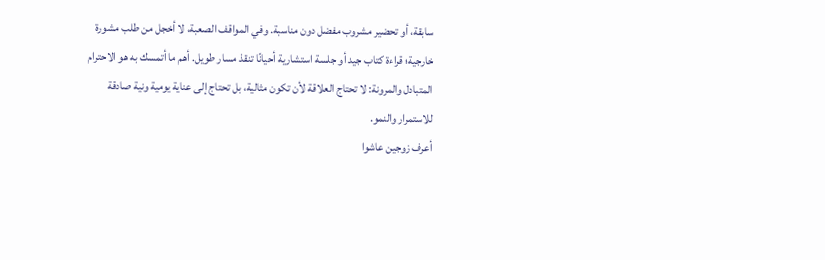سابقة، أو تحضير مشروب مفضل دون مناسبة. وفي المواقف الصعبة، لا أخجل من طلب مشورة خارجية؛ قراءة كتاب جيد أو جلسة استشارية أحيانًا تنقذ مسار طويل. أهم ما أتمسك به هو الاحترام المتبادل والمرونة: لا تحتاج العلاقة لأن تكون مثالية، بل تحتاج إلى عناية يومية ونية صادقة للاستمرار والنمو.
أعرف زوجين عاشوا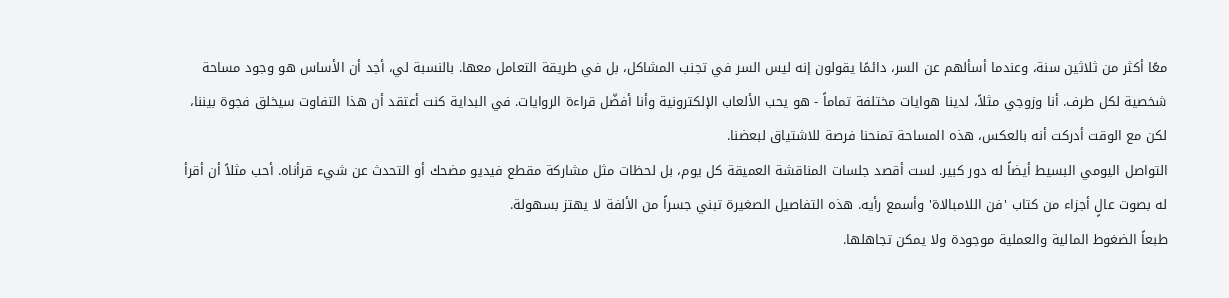معًا أكثر من ثلاثين سنة، وعندما أسألهم عن السر، دائمًا يقولون إنه ليس السر في تجنب المشاكل، بل في طريقة التعامل معها. بالنسبة لي، أجد أن الأساس هو وجود مساحة شخصية لكل طرف. أنا وزوجي مثلاً، لدينا هوايات مختلفة تماماً - هو يحب الألعاب الإلكترونية وأنا أفضّل قراءة الروايات. في البداية كنت أعتقد أن هذا التفاوت سيخلق فجوة بيننا، لكن مع الوقت أدركت أنه بالعكس، هذه المساحة تمنحنا فرصة للاشتياق لبعضنا.
التواصل اليومي البسيط أيضاً له دور كبير. لست أقصد جلسات المناقشة العميقة كل يوم، بل لحظات مثل مشاركة مقطع فيديو مضحك أو التحدث عن شيء قرأناه. أحب مثلاً أن أقرأ له بصوت عالٍ أجزاء من كتاب 'فن اللامبالاة' وأسمع رأيه. هذه التفاصيل الصغيرة تبني جسراً من الألفة لا يهتز بسهولة.
طبعاً الضغوط المالية والعملية موجودة ولا يمكن تجاهلها.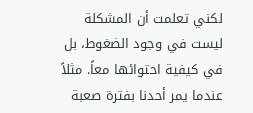لكني تعلمت أن المشكلة ليست في وجود الضغوط، بل في كيفية احتوائها معاً. مثلاً عندما يمر أحدنا بفترة صعبة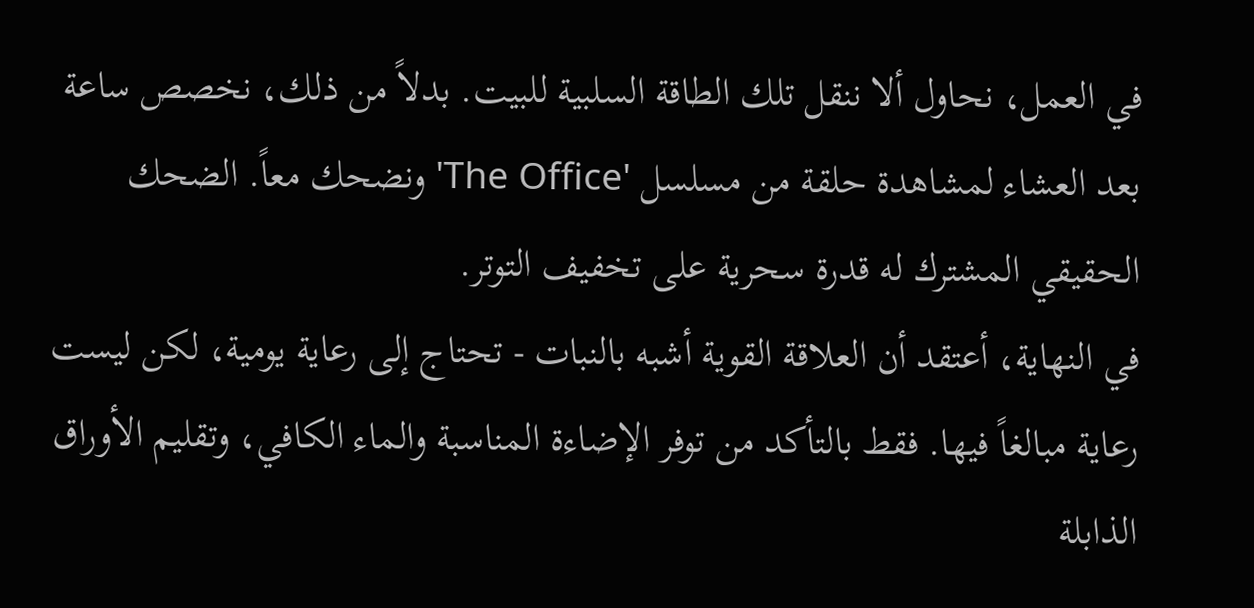في العمل، نحاول ألا ننقل تلك الطاقة السلبية للبيت. بدلاً من ذلك، نخصص ساعة بعد العشاء لمشاهدة حلقة من مسلسل 'The Office' ونضحك معاً. الضحك الحقيقي المشترك له قدرة سحرية على تخفيف التوتر.
في النهاية، أعتقد أن العلاقة القوية أشبه بالنبات - تحتاج إلى رعاية يومية، لكن ليست رعاية مبالغاً فيها. فقط بالتأكد من توفر الإضاءة المناسبة والماء الكافي، وتقليم الأوراق الذابلة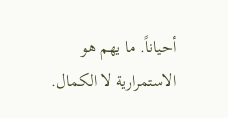أحياناً. ما يهم هو الاستمرارية لا الكمال.